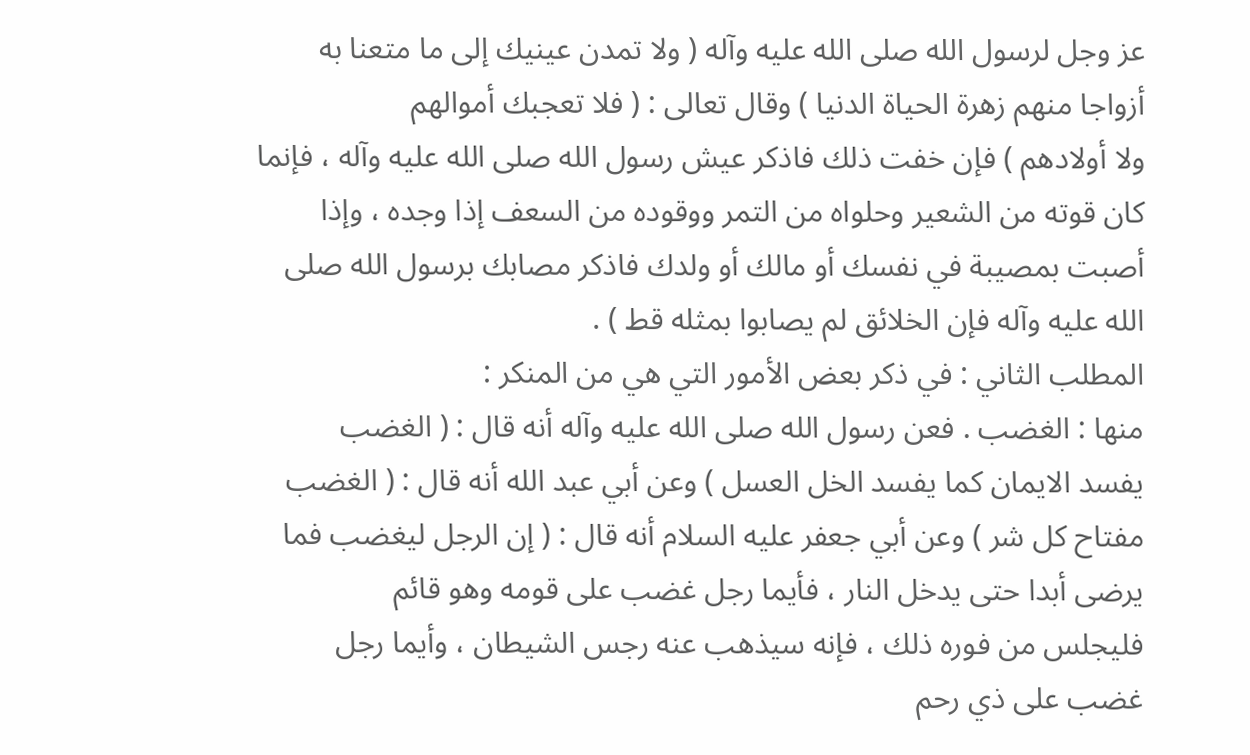عز وجل لرسول الله صلى الله عليه وآله ( ولا تمدن عينيك إلى ما متعنا به
أزواجا منهم زهرة الحياة الدنيا ) وقال تعالى : ( فلا تعجبك أموالهم
ولا أولادهم ) فإن خفت ذلك فاذكر عيش رسول الله صلى الله عليه وآله ، فإنما
كان قوته من الشعير وحلواه من التمر ووقوده من السعف إذا وجده ، وإذا
أصبت بمصيبة في نفسك أو مالك أو ولدك فاذكر مصابك برسول الله صلى
الله عليه وآله فإن الخلائق لم يصابوا بمثله قط ) .
المطلب الثاني : في ذكر بعض الأمور التي هي من المنكر :
منها : الغضب . فعن رسول الله صلى الله عليه وآله أنه قال : ( الغضب
يفسد الايمان كما يفسد الخل العسل ) وعن أبي عبد الله أنه قال : ( الغضب
مفتاح كل شر ) وعن أبي جعفر عليه السلام أنه قال : ( إن الرجل ليغضب فما
يرضى أبدا حتى يدخل النار ، فأيما رجل غضب على قومه وهو قائم
فليجلس من فوره ذلك ، فإنه سيذهب عنه رجس الشيطان ، وأيما رجل
غضب على ذي رحم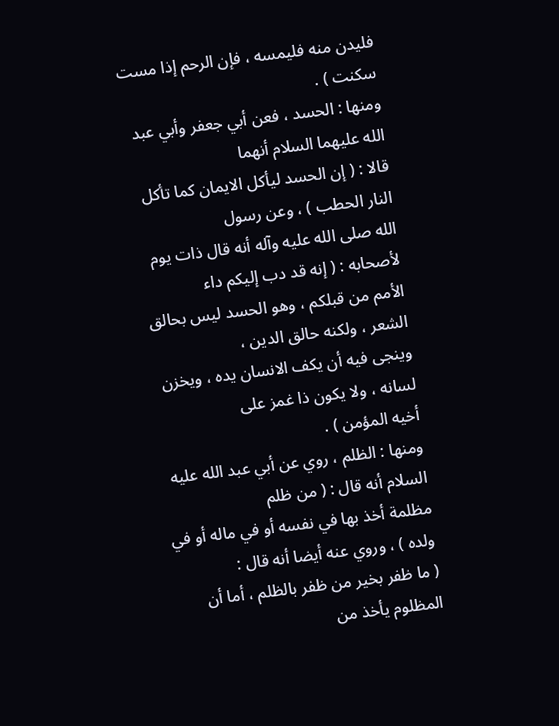فليدن منه فليمسه ، فإن الرحم إذا مست سكنت ) .
ومنها : الحسد ، فعن أبي جعفر وأبي عبد الله عليهما السلام أنهما
قالا : ( إن الحسد ليأكل الايمان كما تأكل النار الحطب ) ، وعن رسول
الله صلى الله عليه وآله أنه قال ذات يوم لأصحابه : ( إنه قد دب إليكم داء
الأمم من قبلكم ، وهو الحسد ليس بحالق الشعر ، ولكنه حالق الدين ،
وينجى فيه أن يكف الانسان يده ، ويخزن لسانه ، ولا يكون ذا غمز على
أخيه المؤمن ) .
ومنها : الظلم ، روي عن أبي عبد الله عليه السلام أنه قال : ( من ظلم
مظلمة أخذ بها في نفسه أو في ماله أو في ولده ) ، وروي عنه أيضا أنه قال :
( ما ظفر بخير من ظفر بالظلم ، أما أن المظلوم يأخذ من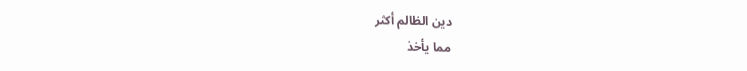دين الظالم أكثر
مما يأخذ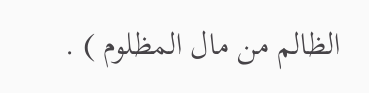الظالم من مال المظلوم ) .